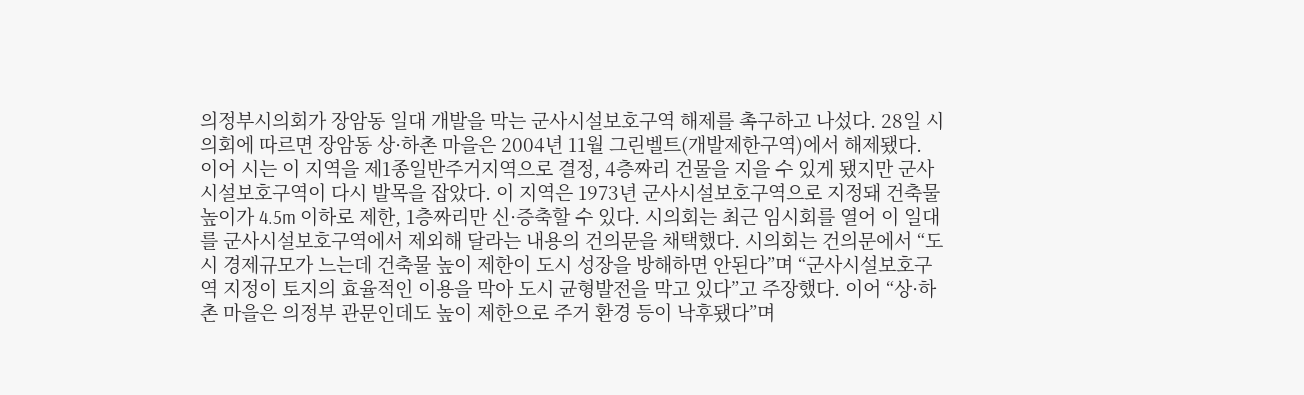의정부시의회가 장암동 일대 개발을 막는 군사시설보호구역 해제를 촉구하고 나섰다. 28일 시의회에 따르면 장암동 상·하촌 마을은 2004년 11월 그린벨트(개발제한구역)에서 해제됐다. 이어 시는 이 지역을 제1종일반주거지역으로 결정, 4층짜리 건물을 지을 수 있게 됐지만 군사시설보호구역이 다시 발목을 잡았다. 이 지역은 1973년 군사시설보호구역으로 지정돼 건축물 높이가 4.5m 이하로 제한, 1층짜리만 신·증축할 수 있다. 시의회는 최근 임시회를 열어 이 일대를 군사시설보호구역에서 제외해 달라는 내용의 건의문을 채택했다. 시의회는 건의문에서 “도시 경제규모가 느는데 건축물 높이 제한이 도시 성장을 방해하면 안된다”며 “군사시설보호구역 지정이 토지의 효율적인 이용을 막아 도시 균형발전을 막고 있다”고 주장했다. 이어 “상·하촌 마을은 의정부 관문인데도 높이 제한으로 주거 환경 등이 낙후됐다”며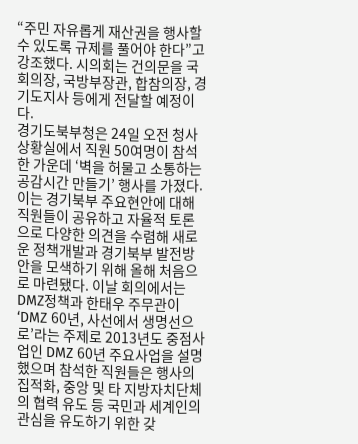“주민 자유롭게 재산권을 행사할 수 있도록 규제를 풀어야 한다”고 강조했다. 시의회는 건의문을 국회의장, 국방부장관, 합참의장, 경기도지사 등에게 전달할 예정이다.
경기도북부청은 24일 오전 청사 상황실에서 직원 50여명이 참석한 가운데 ‘벽을 허물고 소통하는 공감시간 만들기’ 행사를 가졌다. 이는 경기북부 주요현안에 대해 직원들이 공유하고 자율적 토론으로 다양한 의견을 수렴해 새로운 정책개발과 경기북부 발전방안을 모색하기 위해 올해 처음으로 마련됐다. 이날 회의에서는 DMZ정책과 한태우 주무관이 ‘DMZ 60년, 사선에서 생명선으로’라는 주제로 2013년도 중점사업인 DMZ 60년 주요사업을 설명했으며 참석한 직원들은 행사의 집적화, 중앙 및 타 지방자치단체의 협력 유도 등 국민과 세계인의 관심을 유도하기 위한 갖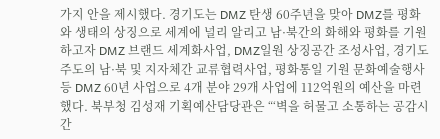가지 안을 제시했다. 경기도는 DMZ 탄생 60주년을 맞아 DMZ를 평화와 생태의 상징으로 세계에 널리 알리고 남·북간의 화해와 평화를 기원하고자 DMZ 브랜드 세계화사업, DMZ일원 상징공간 조성사업, 경기도 주도의 남·북 및 지자체간 교류협력사업, 평화통일 기원 문화예술행사 등 DMZ 60년 사업으로 4개 분야 29개 사업에 112억원의 예산을 마련했다. 북부청 김성재 기획예산담당관은 “‘벽을 허물고 소통하는 공감시간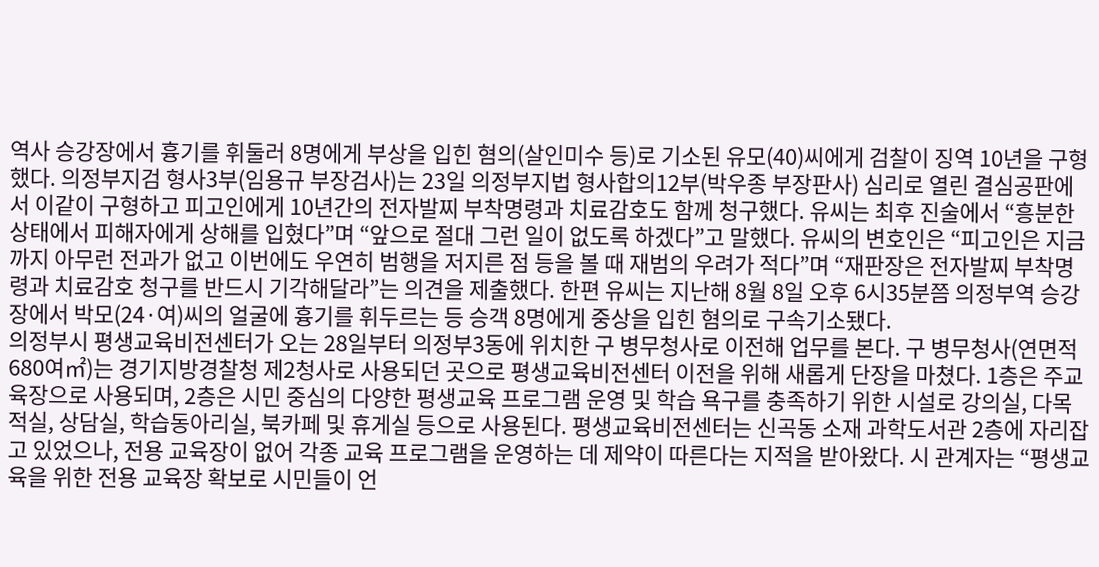역사 승강장에서 흉기를 휘둘러 8명에게 부상을 입힌 혐의(살인미수 등)로 기소된 유모(40)씨에게 검찰이 징역 10년을 구형했다. 의정부지검 형사3부(임용규 부장검사)는 23일 의정부지법 형사합의12부(박우종 부장판사) 심리로 열린 결심공판에서 이같이 구형하고 피고인에게 10년간의 전자발찌 부착명령과 치료감호도 함께 청구했다. 유씨는 최후 진술에서 “흥분한 상태에서 피해자에게 상해를 입혔다”며 “앞으로 절대 그런 일이 없도록 하겠다”고 말했다. 유씨의 변호인은 “피고인은 지금까지 아무런 전과가 없고 이번에도 우연히 범행을 저지른 점 등을 볼 때 재범의 우려가 적다”며 “재판장은 전자발찌 부착명령과 치료감호 청구를 반드시 기각해달라”는 의견을 제출했다. 한편 유씨는 지난해 8월 8일 오후 6시35분쯤 의정부역 승강장에서 박모(24·여)씨의 얼굴에 흉기를 휘두르는 등 승객 8명에게 중상을 입힌 혐의로 구속기소됐다.
의정부시 평생교육비전센터가 오는 28일부터 의정부3동에 위치한 구 병무청사로 이전해 업무를 본다. 구 병무청사(연면적 680여㎡)는 경기지방경찰청 제2청사로 사용되던 곳으로 평생교육비전센터 이전을 위해 새롭게 단장을 마쳤다. 1층은 주교육장으로 사용되며, 2층은 시민 중심의 다양한 평생교육 프로그램 운영 및 학습 욕구를 충족하기 위한 시설로 강의실, 다목적실, 상담실, 학습동아리실, 북카페 및 휴게실 등으로 사용된다. 평생교육비전센터는 신곡동 소재 과학도서관 2층에 자리잡고 있었으나, 전용 교육장이 없어 각종 교육 프로그램을 운영하는 데 제약이 따른다는 지적을 받아왔다. 시 관계자는 “평생교육을 위한 전용 교육장 확보로 시민들이 언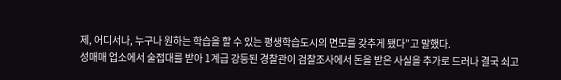제, 어디서나, 누구나 원하는 학습을 할 수 있는 평생학습도시의 면모를 갖추게 됐다”고 말했다.
성매매 업소에서 술접대를 받아 1계급 강등된 경찰관이 검찰조사에서 돈을 받은 사실을 추가로 드러나 결국 쇠고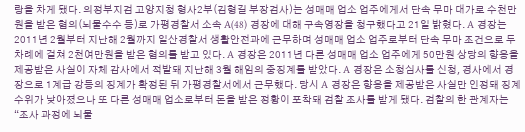랑을 차게 됐다. 의정부지검 고양지청 형사2부(김형길 부장검사)는 성매매 업소 업주에게서 단속 무마 대가로 수천만원을 받은 혐의(뇌물수수 등)로 가평경찰서 소속 A(48) 경장에 대해 구속영장을 청구했다고 21일 밝혔다. A 경장는 2011년 2월부터 지난해 2월까지 일산경찰서 생활안전과에 근무하며 성매매 업소 업주로부터 단속 무마 조건으로 두 차례에 걸쳐 2천여만원을 받은 혐의를 받고 있다. A 경장은 2011년 다른 성매매 업소 업주에게 50만원 상당의 향응을 제공받은 사실이 자체 감사에서 적발돼 지난해 3월 해임의 중징계를 받았다. A 경장은 소청심사를 신청, 경사에서 경장으로 1계급 강등의 징계가 확정된 뒤 가평경찰서에서 근무했다. 당시 A 경장은 향응을 제공받은 사실만 인정돼 징계수위가 낮아졌으나 또 다른 성매매 업소로부터 돈을 받은 정황이 포착돼 검찰 조사를 받게 됐다. 검찰의 한 관계자는 “조사 과정에 뇌물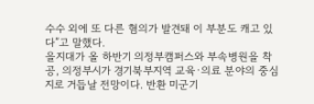수수 외에 또 다른 혐의가 발견돼 이 부분도 캐고 있다”고 말했다.
을지대가 올 하반기 의정부캠퍼스와 부속병원을 착공, 의정부시가 경기북부지역 교육·의료 분야의 중심지로 거듭날 전망이다. 반환 미군기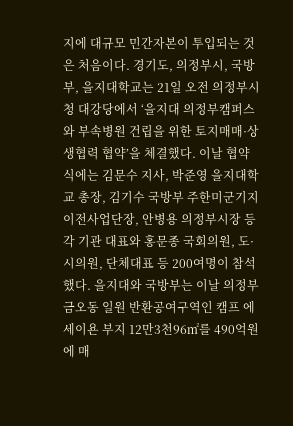지에 대규모 민간자본이 투입되는 것은 처음이다. 경기도, 의정부시, 국방부, 을지대학교는 21일 오전 의정부시청 대강당에서 ‘을지대 의정부캠퍼스와 부속병원 건립을 위한 토지매매·상생협력 협약’을 체결했다. 이날 협약식에는 김문수 지사, 박준영 을지대학교 총장, 김기수 국방부 주한미군기지 이전사업단장, 안병용 의정부시장 등 각 기관 대표와 홍문종 국회의원, 도·시의원, 단체대표 등 200여명이 참석했다. 을지대와 국방부는 이날 의정부 금오동 일원 반환공여구역인 캠프 에세이욘 부지 12만3천96㎡를 490억원에 매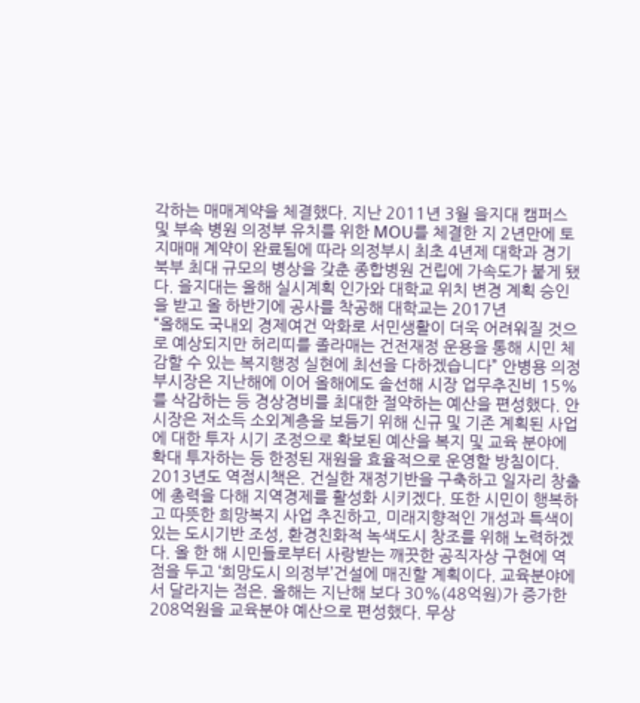각하는 매매계약을 체결했다. 지난 2011년 3월 을지대 캠퍼스 및 부속 병원 의정부 유치를 위한 MOU를 체결한 지 2년만에 토지매매 계약이 완료됨에 따라 의정부시 최초 4년제 대학과 경기북부 최대 규모의 병상을 갖춘 종합병원 건립에 가속도가 붙게 됐다. 을지대는 올해 실시계획 인가와 대학교 위치 변경 계획 승인을 받고 올 하반기에 공사를 착공해 대학교는 2017년
“올해도 국내외 경제여건 악화로 서민생활이 더욱 어려워질 것으로 예상되지만 허리띠를 졸라매는 건전재정 운용을 통해 시민 체감할 수 있는 복지행정 실현에 최선을 다하겠습니다” 안병용 의정부시장은 지난해에 이어 올해에도 솔선해 시장 업무추진비 15%를 삭감하는 등 경상경비를 최대한 절약하는 예산을 편성했다. 안 시장은 저소득 소외계층을 보듬기 위해 신규 및 기존 계획된 사업에 대한 투자 시기 조정으로 확보된 예산을 복지 및 교육 분야에 확대 투자하는 등 한정된 재원을 효율적으로 운영할 방침이다. 2013년도 역점시책은. 건실한 재정기반을 구축하고 일자리 창출에 총력을 다해 지역경제를 활성화 시키겠다. 또한 시민이 행복하고 따뜻한 희망복지 사업 추진하고, 미래지향적인 개성과 특색이 있는 도시기반 조성, 환경친화적 녹색도시 창조를 위해 노력하겠다. 올 한 해 시민들로부터 사랑받는 깨끗한 공직자상 구현에 역점을 두고 ‘희망도시 의정부’건설에 매진할 계획이다. 교육분야에서 달라지는 점은. 올해는 지난해 보다 30%(48억원)가 증가한 208억원을 교육분야 예산으로 편성했다. 무상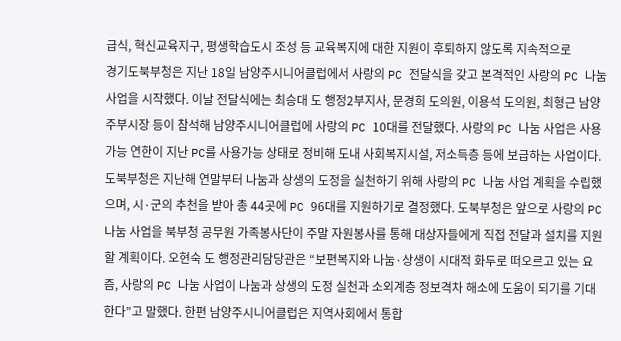급식, 혁신교육지구, 평생학습도시 조성 등 교육복지에 대한 지원이 후퇴하지 않도록 지속적으로
경기도북부청은 지난 18일 남양주시니어클럽에서 사랑의 PC 전달식을 갖고 본격적인 사랑의 PC 나눔 사업을 시작했다. 이날 전달식에는 최승대 도 행정2부지사, 문경희 도의원, 이용석 도의원, 최형근 남양주부시장 등이 참석해 남양주시니어클럽에 사랑의 PC 10대를 전달했다. 사랑의 PC 나눔 사업은 사용가능 연한이 지난 PC를 사용가능 상태로 정비해 도내 사회복지시설, 저소득층 등에 보급하는 사업이다. 도북부청은 지난해 연말부터 나눔과 상생의 도정을 실천하기 위해 사랑의 PC 나눔 사업 계획을 수립했으며, 시·군의 추천을 받아 총 44곳에 PC 96대를 지원하기로 결정했다. 도북부청은 앞으로 사랑의 PC 나눔 사업을 북부청 공무원 가족봉사단이 주말 자원봉사를 통해 대상자들에게 직접 전달과 설치를 지원할 계획이다. 오현숙 도 행정관리담당관은 “보편복지와 나눔·상생이 시대적 화두로 떠오르고 있는 요즘, 사랑의 PC 나눔 사업이 나눔과 상생의 도정 실천과 소외계층 정보격차 해소에 도움이 되기를 기대한다”고 말했다. 한편 남양주시니어클럽은 지역사회에서 통합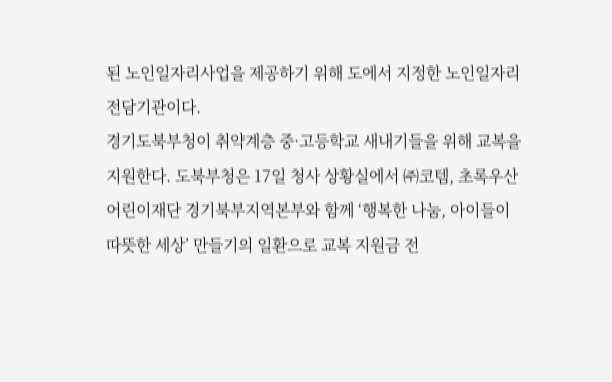된 노인일자리사업을 제공하기 위해 도에서 지정한 노인일자리 전담기관이다.
경기도북부청이 취약계층 중·고등학교 새내기들을 위해 교복을 지원한다. 도북부청은 17일 청사 상황실에서 ㈜코템, 초록우산 어린이재단 경기북부지역본부와 함께 ‘행복한 나눔, 아이들이 따뜻한 세상’ 만들기의 일환으로 교복 지원금 전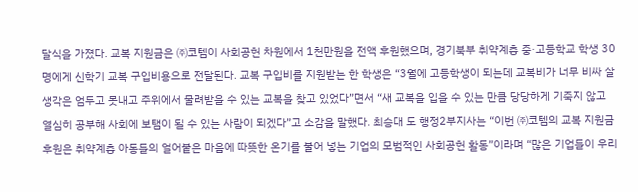달식을 가졌다. 교복 지원금은 ㈜코템이 사회공헌 차원에서 1천만원을 전액 후원했으며, 경기북부 취약계층 중·고등학교 학생 30명에게 신학기 교복 구입비용으로 전달된다. 교복 구입비를 지원받는 한 학생은 “3월에 고등학생이 되는데 교복비가 너무 비싸 살 생각은 엄두고 못내고 주위에서 물려받을 수 있는 교복을 찾고 있었다”면서 “새 교복을 입을 수 있는 만큼 당당하게 기죽지 않고 열심히 공부해 사회에 보탬이 될 수 있는 사람이 되겠다”고 소감을 말했다. 최승대 도 행정2부지사는 “이번 ㈜코템의 교복 지원금 후원은 취약계층 아동들의 얼어붙은 마음에 따뜻한 온기를 불어 넣는 기업의 모범적인 사회공헌 활동”이라며 “많은 기업들이 우리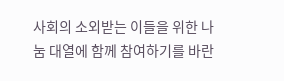사회의 소외받는 이들을 위한 나눔 대열에 함께 참여하기를 바란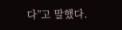다”고 말했다.